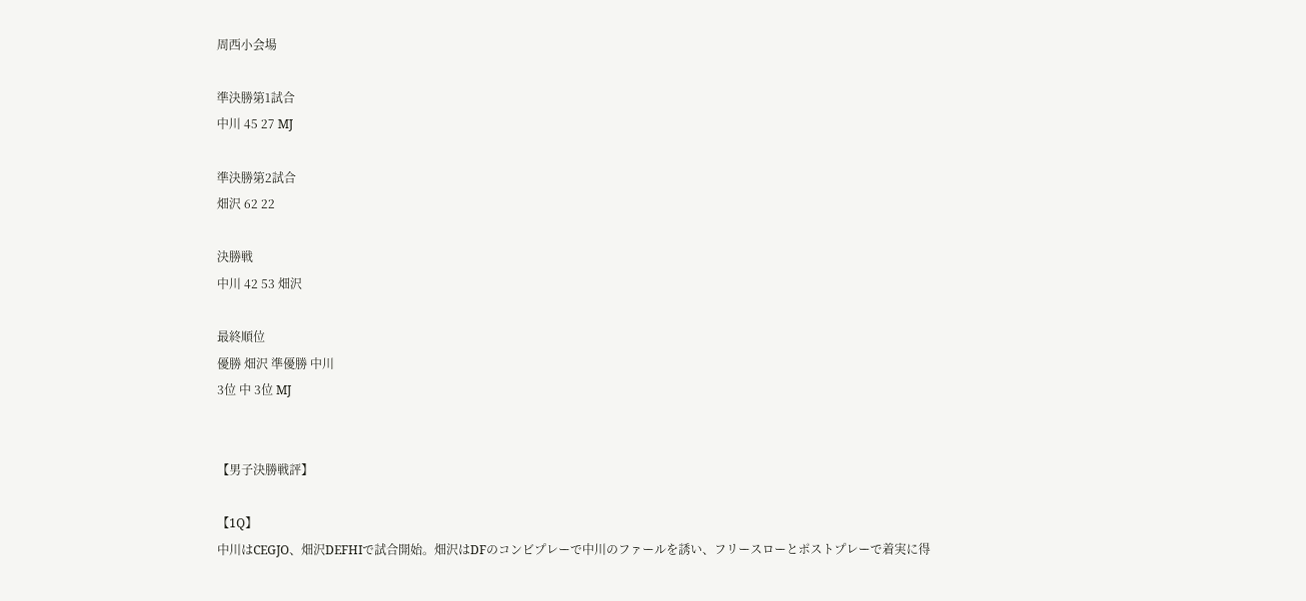周西小会場

準決勝第1試合
中川 45 27 MJ

準決勝第2試合
畑沢 62 22

決勝戦
中川 42 53 畑沢

最終順位
優勝 畑沢 準優勝 中川
3位 中 3位 MJ


【男子決勝戦評】

【1Q】
中川はCEGJO、畑沢DEFHIで試合開始。畑沢はDFのコンビプレーで中川のファールを誘い、フリースローとポストプレーで着実に得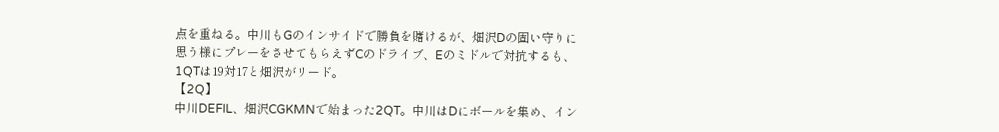点を重ねる。中川もGのインサイドで勝負を賭けるが、畑沢Dの固い守りに思う様にプレーをさせてもらえずCのドライブ、Eのミドルで対抗するも、1QTは19対17と畑沢がリード。
【2Q】
中川DEFIL、畑沢CGKMNで始まった2QT。中川はDにボールを集め、イン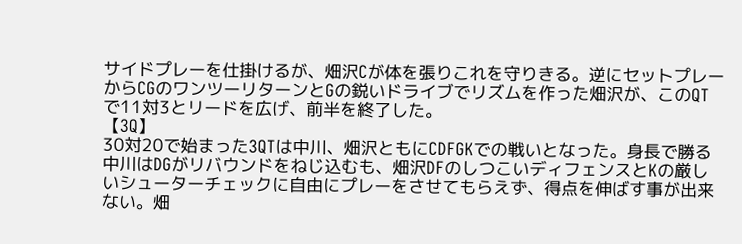サイドプレーを仕掛けるが、畑沢Cが体を張りこれを守りきる。逆にセットプレーからCGのワンツーリターンとGの鋭いドライブでリズムを作った畑沢が、このQTで11対3とリードを広げ、前半を終了した。
【3Q】
30対20で始まった3QTは中川、畑沢ともにCDFGKでの戦いとなった。身長で勝る中川はDGがリバウンドをねじ込むも、畑沢DFのしつこいディフェンスとKの厳しいシューターチェックに自由にプレーをさせてもらえず、得点を伸ばす事が出来ない。畑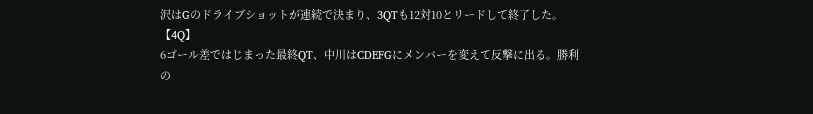沢はGのドライブショットが連続で決まり、3QTも12対10とリードして終了した。
【4Q】
6ゴール差ではじまった最終QT、中川はCDEFGにメンバーを変えて反撃に出る。勝利の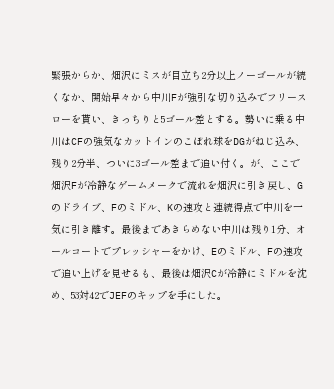緊張からか、畑沢にミスが目立ち2分以上ノーゴールが続くなか、開始早々から中川Fが強引な切り込みでフリースローを貰い、きっちりと5ゴール差とする。勢いに乗る中川はCFの強気なカットインのこぼれ球をDGがねじ込み、残り2分半、ついに3ゴール差まで追い付く。が、ここで畑沢Fが冷静なゲームメークで流れを畑沢に引き戻し、Gのドライブ、Fのミドル、Kの速攻と連続得点で中川を一気に引き離す。最後まであきらめない中川は残り1分、オールコートでプレッシャーをかけ、Eのミドル、Fの速攻で追い上げを見せるも、最後は畑沢Cが冷静にミドルを沈め、53対42でJEFのキップを手にした。